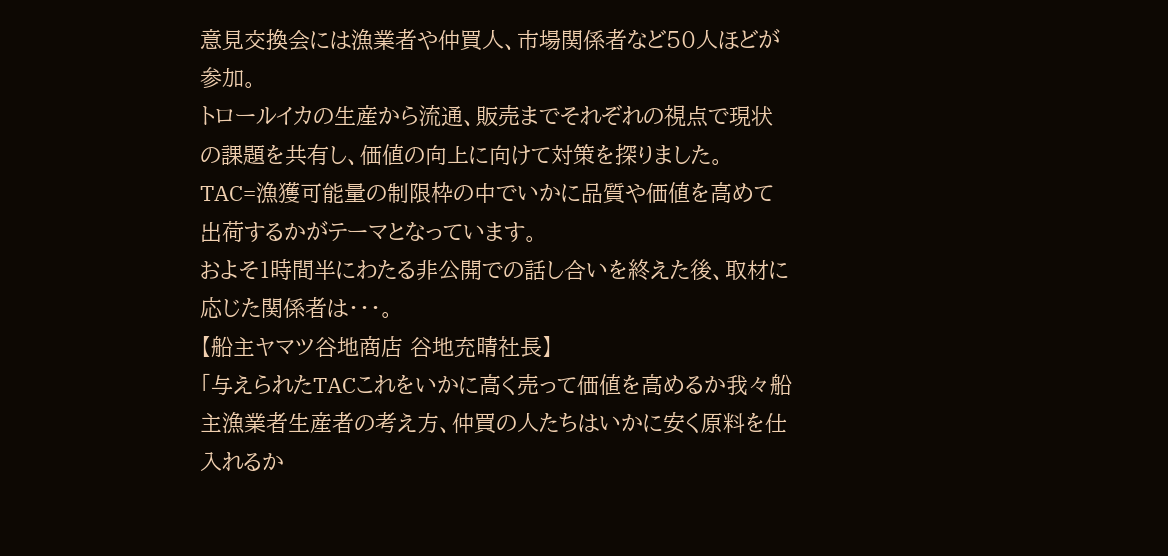意見交換会には漁業者や仲買人、市場関係者など50人ほどが参加。
トロールイカの生産から流通、販売までそれぞれの視点で現状の課題を共有し、価値の向上に向けて対策を探りました。
TAC=漁獲可能量の制限枠の中でいかに品質や価値を高めて出荷するかがテーマとなっています。
およそ1時間半にわたる非公開での話し合いを終えた後、取材に応じた関係者は・・・。
【船主ヤマツ谷地商店 谷地充晴社長】
「与えられたTACこれをいかに高く売って価値を高めるか我々船主漁業者生産者の考え方、仲買の人たちはいかに安く原料を仕入れるか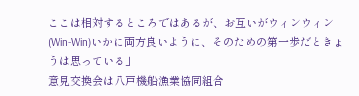ここは相対するところではあるが、お互いがウィンウィン(Win-Win)いかに両方良いように、そのための第一歩だときょうは思っている」
意見交換会は八戸機船漁業協同組合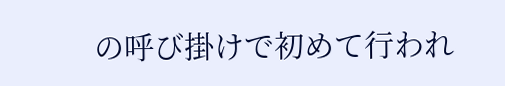の呼び掛けで初めて行われ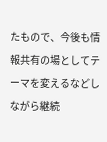たもので、今後も情報共有の場としてテーマを変えるなどしながら継続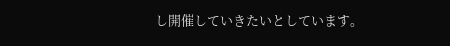し開催していきたいとしています。